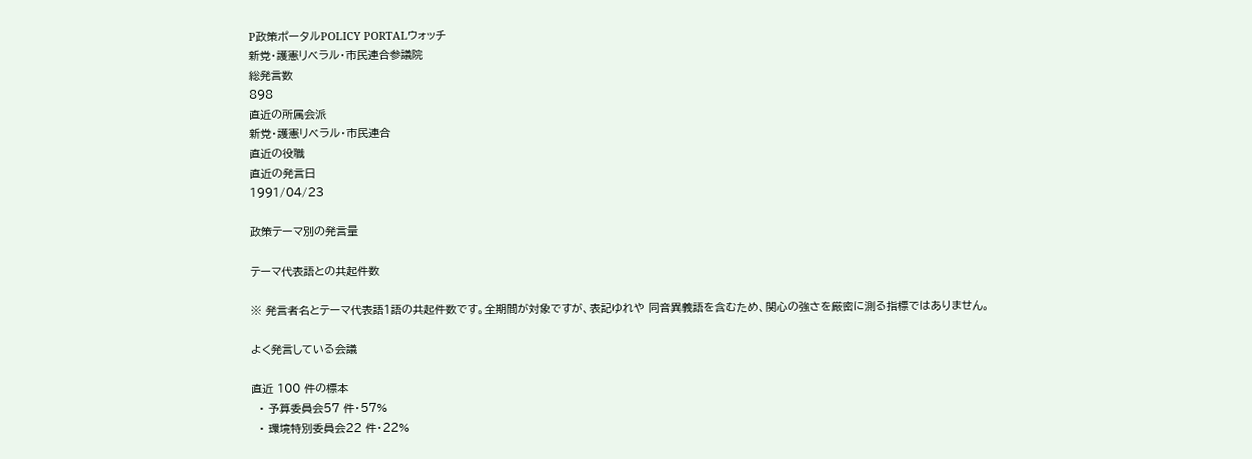P政策ポータルPOLICY PORTALウォッチ
新党・護憲リベラル・市民連合参議院
総発言数
898
直近の所属会派
新党・護憲リベラル・市民連合
直近の役職
直近の発言日
1991/04/23

政策テーマ別の発言量

テーマ代表語との共起件数

※ 発言者名とテーマ代表語1語の共起件数です。全期間が対象ですが、表記ゆれや 同音異義語を含むため、関心の強さを厳密に測る指標ではありません。

よく発言している会議

直近 100 件の標本
  • 予算委員会57 件・57%
  • 環境特別委員会22 件・22%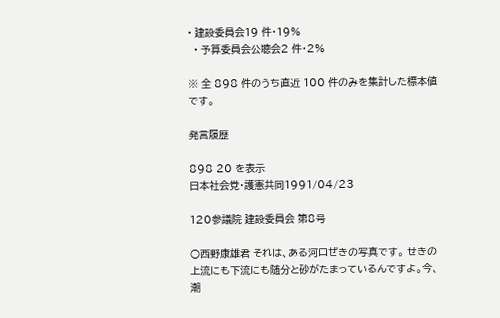• 建設委員会19 件・19%
  • 予算委員会公聴会2 件・2%

※ 全 898 件のうち直近 100 件のみを集計した標本値です。

発言履歴

898 20 を表示
日本社会党・護憲共同1991/04/23

120参議院 建設委員会 第8号

○西野康雄君 それは、ある河口ぜきの写真です。 せきの上流にも下流にも随分と砂がたまっているんですよ。今、潮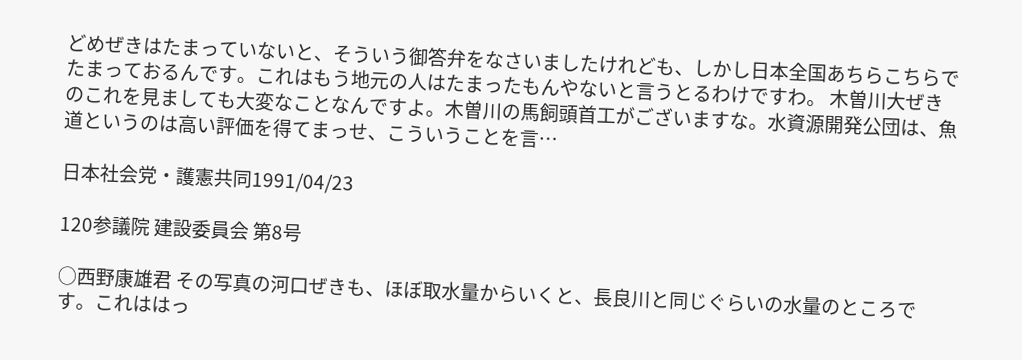どめぜきはたまっていないと、そういう御答弁をなさいましたけれども、しかし日本全国あちらこちらでたまっておるんです。これはもう地元の人はたまったもんやないと言うとるわけですわ。 木曽川大ぜきのこれを見ましても大変なことなんですよ。木曽川の馬飼頭首工がございますな。水資源開発公団は、魚道というのは高い評価を得てまっせ、こういうことを言…

日本社会党・護憲共同1991/04/23

120参議院 建設委員会 第8号

○西野康雄君 その写真の河口ぜきも、ほぼ取水量からいくと、長良川と同じぐらいの水量のところです。これははっ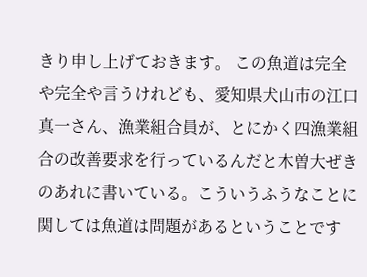きり申し上げておきます。 この魚道は完全や完全や言うけれども、愛知県犬山市の江口真一さん、漁業組合員が、とにかく四漁業組合の改善要求を行っているんだと木曽大ぜきのあれに書いている。こういうふうなことに関しては魚道は問題があるということです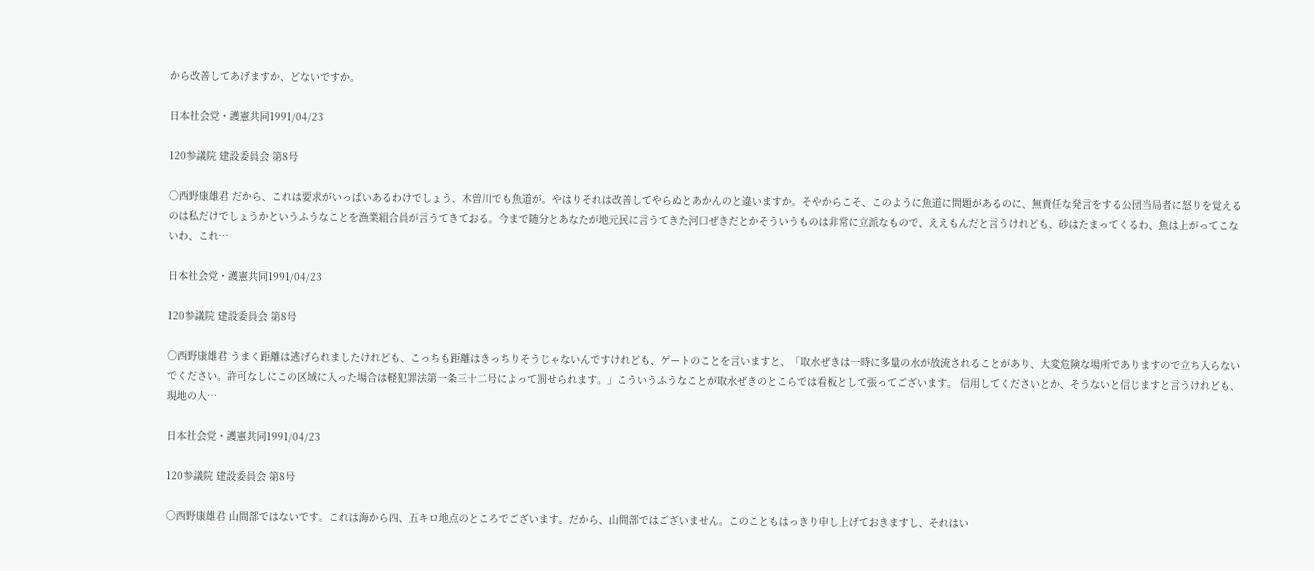から改善してあげますか、どないですか。

日本社会党・護憲共同1991/04/23

120参議院 建設委員会 第8号

○西野康雄君 だから、これは要求がいっぱいあるわけでしょう、木曽川でも魚道が。やはりそれは改善してやらぬとあかんのと違いますか。そやからこそ、このように魚道に問題があるのに、無責任な発言をする公団当局者に怒りを覚えるのは私だけでしょうかというふうなことを漁業組合員が言うてきておる。今まで随分とあなたが地元民に言うてきた河口ぜきだとかそういうものは非常に立派なもので、ええもんだと言うけれども、砂はたまってくるわ、魚は上がってこないわ、これ…

日本社会党・護憲共同1991/04/23

120参議院 建設委員会 第8号

○西野康雄君 うまく距離は逃げられましたけれども、こっちも距離はきっちりそうじゃないんですけれども、ゲートのことを言いますと、「取水ぜきは一時に多量の水が放流されることがあり、大変危険な場所でありますので立ち入らないでください。許可なしにこの区域に入った場合は軽犯罪法第一条三十二号によって罰せられます。」こういうふうなことが取水ぜきのとこらでは看板として張ってございます。 信用してくださいとか、そうないと信じますと言うけれども、現地の人…

日本社会党・護憲共同1991/04/23

120参議院 建設委員会 第8号

○西野康雄君 山間部ではないです。これは海から四、五キロ地点のところでございます。だから、山間部ではございません。このこともはっきり申し上げておきますし、それはい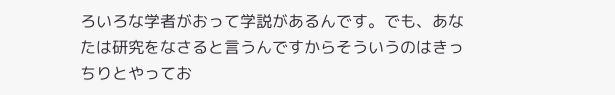ろいろな学者がおって学説があるんです。でも、あなたは研究をなさると言うんですからそういうのはきっちりとやってお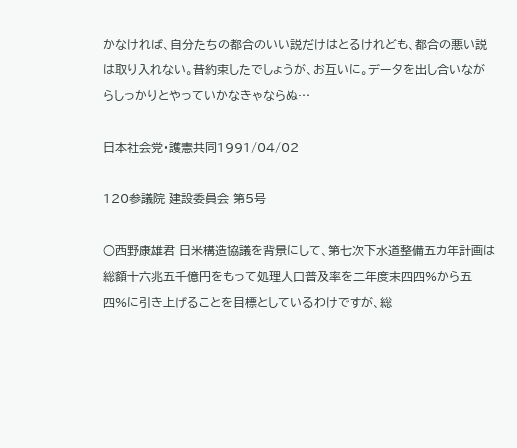かなければ、自分たちの都合のいい説だけはとるけれども、都合の悪い説は取り入れない。昔約束したでしょうが、お互いに。データを出し合いながらしっかりとやっていかなきゃならぬ…

日本社会党・護憲共同1991/04/02

120参議院 建設委員会 第5号

○西野康雄君 日米構造協議を背景にして、第七次下水道整備五カ年計画は総額十六兆五千億円をもって処理人口普及率を二年度末四四%から五四%に引き上げることを目標としているわけですが、総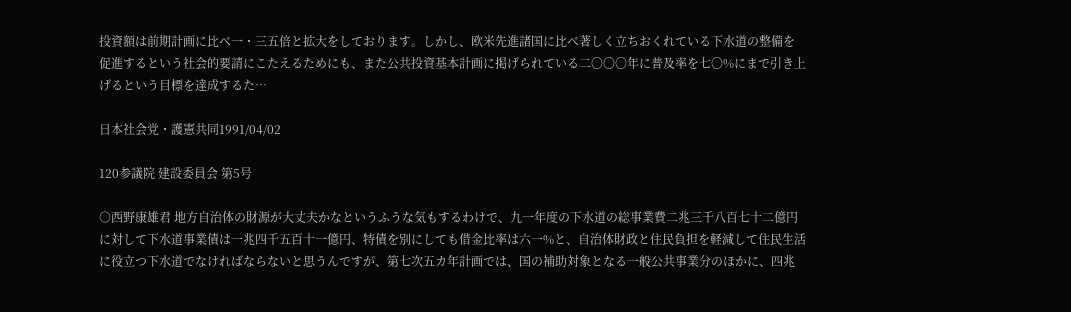投資額は前期計画に比べ一・三五倍と拡大をしております。しかし、欧米先進諸国に比べ著しく立ちおくれている下水道の整備を促進するという社会的要請にこたえるためにも、また公共投資基本計画に掲げられている二〇〇〇年に普及率を七〇%にまで引き上げるという目標を達成するた…

日本社会党・護憲共同1991/04/02

120参議院 建設委員会 第5号

○西野康雄君 地方自治体の財源が大丈夫かなというふうな気もするわけで、九一年度の下水道の総事業費二兆三千八百七十二億円に対して下水道事業債は一兆四千五百十一億円、特債を別にしても借金比率は六一%と、自治体財政と住民負担を軽減して住民生活に役立つ下水道でなければならないと思うんですが、第七次五カ年計画では、国の補助対象となる一般公共事業分のほかに、四兆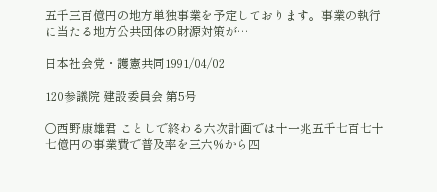五千三百億円の地方単独事業を予定しております。事業の執行に当たる地方公共団体の財源対策が…

日本社会党・護憲共同1991/04/02

120参議院 建設委員会 第5号

○西野康雄君 ことしで終わる六次計画では十一兆五千七百七十七億円の事業費で普及率を三六%から四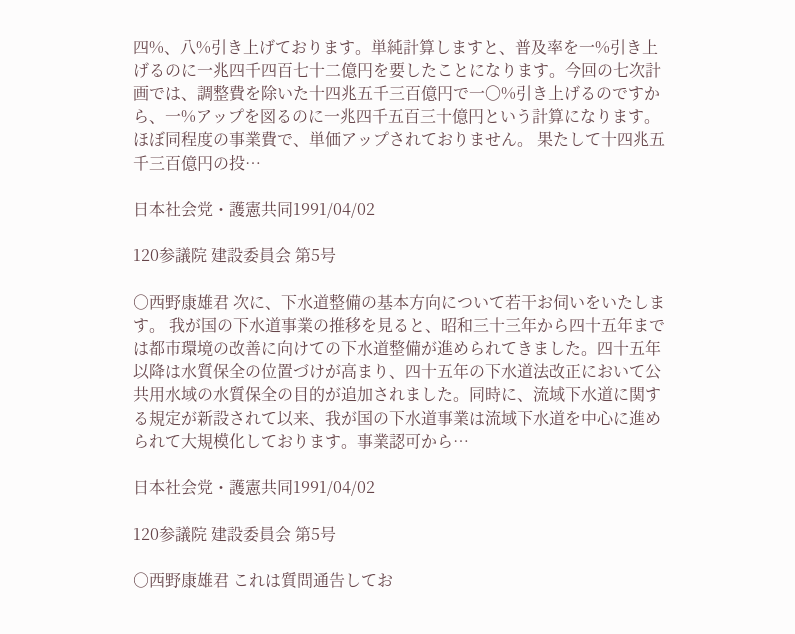四%、八%引き上げております。単純計算しますと、普及率を一%引き上げるのに一兆四千四百七十二億円を要したことになります。今回の七次計画では、調整費を除いた十四兆五千三百億円で一〇%引き上げるのですから、一%アップを図るのに一兆四千五百三十億円という計算になります。ほぼ同程度の事業費で、単価アップされておりません。 果たして十四兆五千三百億円の投…

日本社会党・護憲共同1991/04/02

120参議院 建設委員会 第5号

○西野康雄君 次に、下水道整備の基本方向について若干お伺いをいたします。 我が国の下水道事業の推移を見ると、昭和三十三年から四十五年までは都市環境の改善に向けての下水道整備が進められてきました。四十五年以降は水質保全の位置づけが高まり、四十五年の下水道法改正において公共用水域の水質保全の目的が追加されました。同時に、流域下水道に関する規定が新設されて以来、我が国の下水道事業は流域下水道を中心に進められて大規模化しております。事業認可から…

日本社会党・護憲共同1991/04/02

120参議院 建設委員会 第5号

○西野康雄君 これは質問通告してお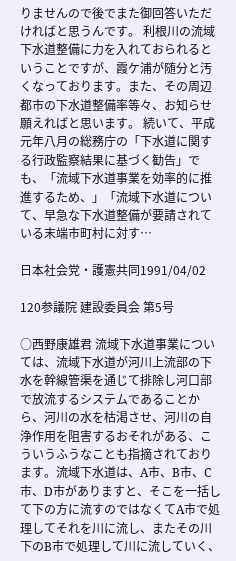りませんので後でまた御回答いただければと思うんです。 利根川の流域下水道整備に力を入れておられるということですが、霞ケ浦が随分と汚くなっております。また、その周辺都市の下水道整備率等々、お知らせ願えればと思います。 続いて、平成元年八月の総務庁の「下水道に関する行政監察結果に基づく勧告」でも、「流域下水道事業を効率的に推進するため、」「流域下水道について、早急な下水道整備が要請されている末端市町村に対す…

日本社会党・護憲共同1991/04/02

120参議院 建設委員会 第5号

○西野康雄君 流域下水道事業については、流域下水道が河川上流部の下水を幹線管渠を通じて排除し河口部で放流するシステムであることから、河川の水を枯渇させ、河川の自浄作用を阻害するおそれがある、こういうふうなことも指摘されております。流域下水道は、A市、B市、C市、D市がありますと、そこを一括して下の方に流すのではなくてA市で処理してそれを川に流し、またその川下のB市で処理して川に流していく、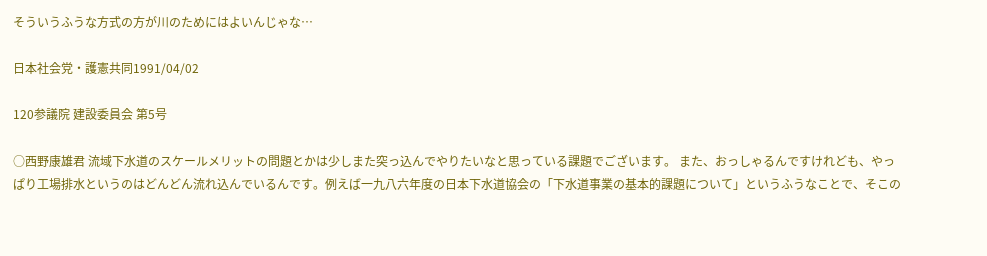そういうふうな方式の方が川のためにはよいんじゃな…

日本社会党・護憲共同1991/04/02

120参議院 建設委員会 第5号

○西野康雄君 流域下水道のスケールメリットの問題とかは少しまた突っ込んでやりたいなと思っている課題でございます。 また、おっしゃるんですけれども、やっぱり工場排水というのはどんどん流れ込んでいるんです。例えば一九八六年度の日本下水道協会の「下水道事業の基本的課題について」というふうなことで、そこの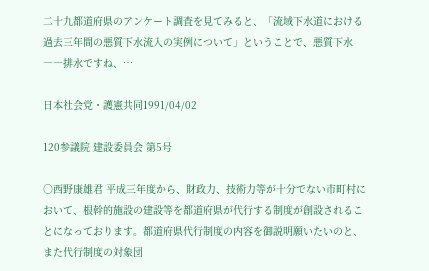二十九都道府県のアンケート調査を見てみると、「流域下水道における過去三年間の悪質下水流入の実例について」ということで、悪質下水――排水ですね、…

日本社会党・護憲共同1991/04/02

120参議院 建設委員会 第5号

○西野康雄君 平成三年度から、財政力、技術力等が十分でない市町村において、根幹的施設の建設等を都道府県が代行する制度が創設されることになっております。都道府県代行制度の内容を御説明願いたいのと、また代行制度の対象団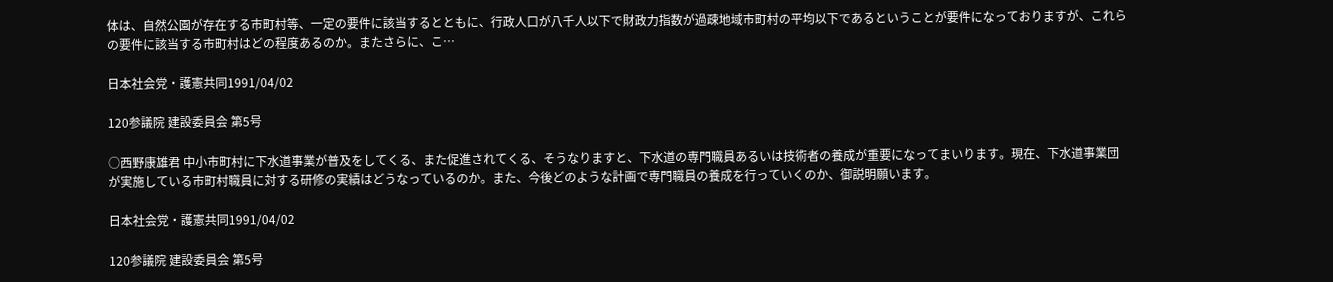体は、自然公園が存在する市町村等、一定の要件に該当するとともに、行政人口が八千人以下で財政力指数が過疎地域市町村の平均以下であるということが要件になっておりますが、これらの要件に該当する市町村はどの程度あるのか。またさらに、こ…

日本社会党・護憲共同1991/04/02

120参議院 建設委員会 第5号

○西野康雄君 中小市町村に下水道事業が普及をしてくる、また促進されてくる、そうなりますと、下水道の専門職員あるいは技術者の養成が重要になってまいります。現在、下水道事業団が実施している市町村職員に対する研修の実績はどうなっているのか。また、今後どのような計画で専門職員の養成を行っていくのか、御説明願います。

日本社会党・護憲共同1991/04/02

120参議院 建設委員会 第5号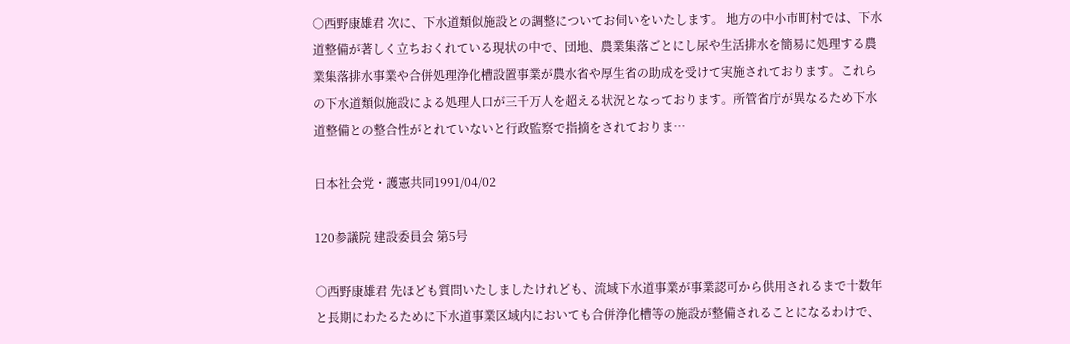○西野康雄君 次に、下水道類似施設との調整についてお伺いをいたします。 地方の中小市町村では、下水道整備が著しく立ちおくれている現状の中で、団地、農業集落ごとにし尿や生活排水を簡易に処理する農業集落排水事業や合併処理浄化槽設置事業が農水省や厚生省の助成を受けて実施されております。これらの下水道類似施設による処理人口が三千万人を超える状況となっております。所管省庁が異なるため下水道整備との整合性がとれていないと行政監察で指摘をされておりま…

日本社会党・護憲共同1991/04/02

120参議院 建設委員会 第5号

○西野康雄君 先ほども質問いたしましたけれども、流域下水道事業が事業認可から供用されるまで十数年と長期にわたるために下水道事業区域内においても合併浄化槽等の施設が整備されることになるわけで、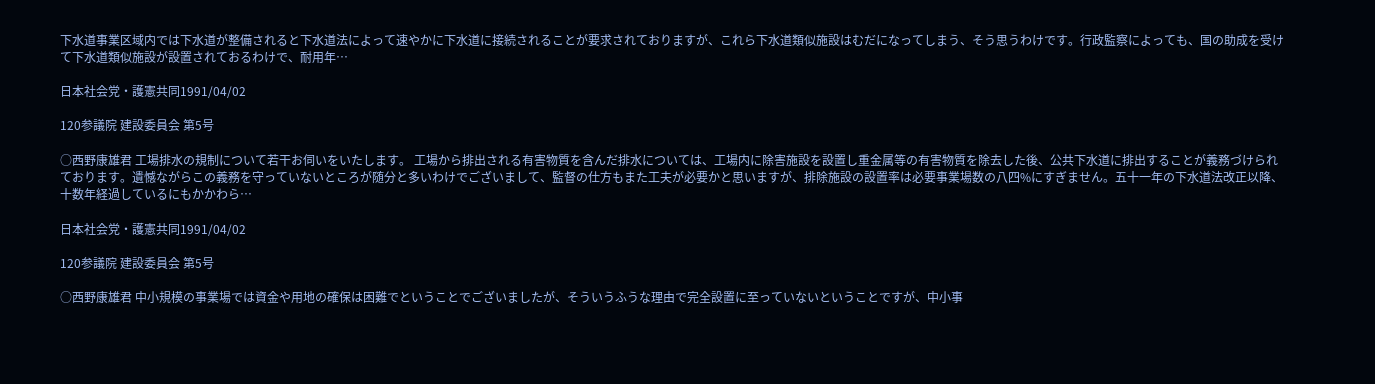下水道事業区域内では下水道が整備されると下水道法によって速やかに下水道に接続されることが要求されておりますが、これら下水道類似施設はむだになってしまう、そう思うわけです。行政監察によっても、国の助成を受けて下水道類似施設が設置されておるわけで、耐用年…

日本社会党・護憲共同1991/04/02

120参議院 建設委員会 第5号

○西野康雄君 工場排水の規制について若干お伺いをいたします。 工場から排出される有害物質を含んだ排水については、工場内に除害施設を設置し重金属等の有害物質を除去した後、公共下水道に排出することが義務づけられております。遺憾ながらこの義務を守っていないところが随分と多いわけでございまして、監督の仕方もまた工夫が必要かと思いますが、排除施設の設置率は必要事業場数の八四%にすぎません。五十一年の下水道法改正以降、十数年経過しているにもかかわら…

日本社会党・護憲共同1991/04/02

120参議院 建設委員会 第5号

○西野康雄君 中小規模の事業場では資金や用地の確保は困難でということでございましたが、そういうふうな理由で完全設置に至っていないということですが、中小事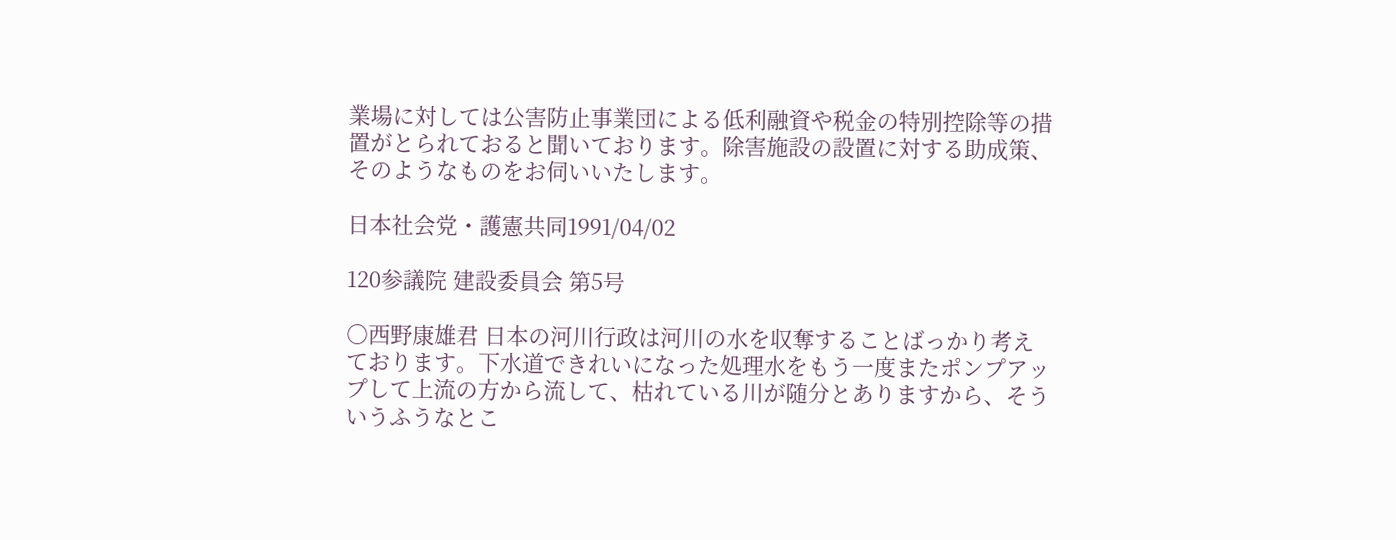業場に対しては公害防止事業団による低利融資や税金の特別控除等の措置がとられておると聞いております。除害施設の設置に対する助成策、そのようなものをお伺いいたします。

日本社会党・護憲共同1991/04/02

120参議院 建設委員会 第5号

○西野康雄君 日本の河川行政は河川の水を収奪することばっかり考えております。下水道できれいになった処理水をもう一度またポンプアップして上流の方から流して、枯れている川が随分とありますから、そういうふうなとこ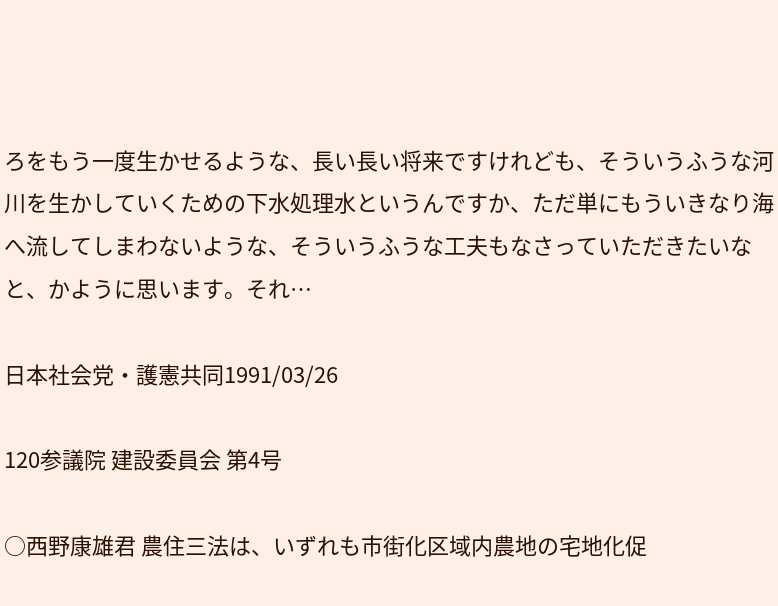ろをもう一度生かせるような、長い長い将来ですけれども、そういうふうな河川を生かしていくための下水処理水というんですか、ただ単にもういきなり海へ流してしまわないような、そういうふうな工夫もなさっていただきたいなと、かように思います。それ…

日本社会党・護憲共同1991/03/26

120参議院 建設委員会 第4号

○西野康雄君 農住三法は、いずれも市街化区域内農地の宅地化促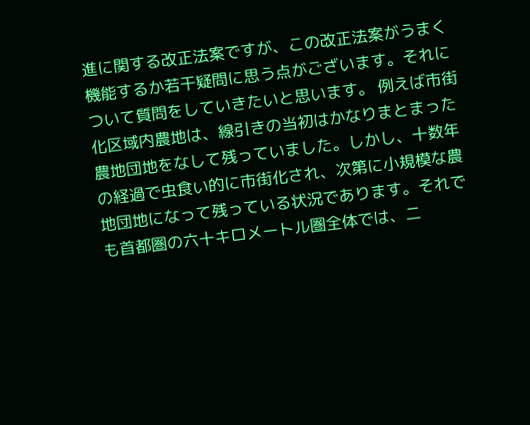進に関する改正法案ですが、この改正法案がうまく機能するか若干疑問に思う点がございます。それについて質問をしていきたいと思います。 例えば市街化区域内農地は、線引きの当初はかなりまとまった農地団地をなして残っていました。しかし、十数年の経過で虫食い的に市街化され、次第に小規模な農地団地になって残っている状況であります。それでも首都圏の六十キロメートル圏全体では、二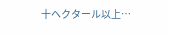十ヘクタール以上…